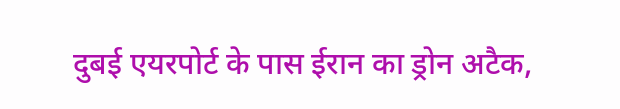दुबई एयरपोर्ट के पास ईरान का ड्रोन अटैक,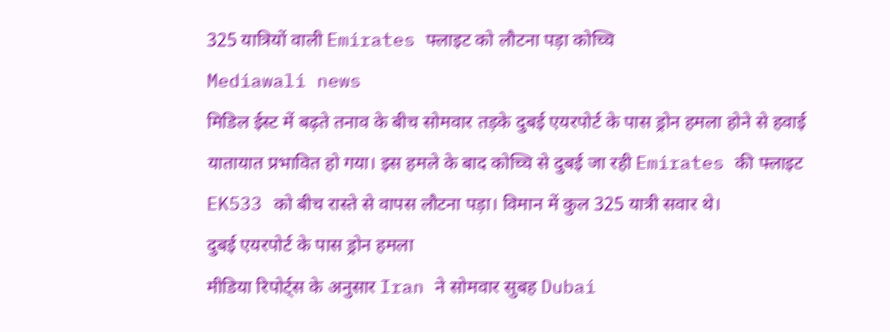325 यात्रियों वाली Emirates फ्लाइट को लौटना पड़ा कोच्चि
Mediawali news
मिडिल ईस्ट में बढ़ते तनाव के बीच सोमवार तड़के दुबई एयरपोर्ट के पास ड्रोन हमला होने से हवाई यातायात प्रभावित हो गया। इस हमले के बाद कोच्चि से दुबई जा रही Emirates की फ्लाइट EK533 को बीच रास्ते से वापस लौटना पड़ा। विमान में कुल 325 यात्री सवार थे।
दुबई एयरपोर्ट के पास ड्रोन हमला
मीडिया रिपोर्ट्स के अनुसार Iran ने सोमवार सुबह Dubai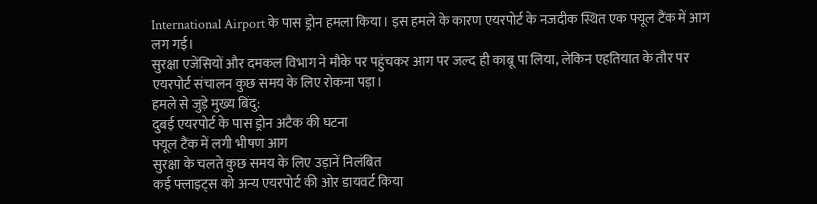International Airport के पास ड्रोन हमला किया। इस हमले के कारण एयरपोर्ट के नजदीक स्थित एक फ्यूल टैंक में आग लग गई।
सुरक्षा एजेंसियों और दमकल विभाग ने मौके पर पहुंचकर आग पर जल्द ही काबू पा लिया, लेकिन एहतियात के तौर पर एयरपोर्ट संचालन कुछ समय के लिए रोकना पड़ा।
हमले से जुड़े मुख्य बिंदु:
दुबई एयरपोर्ट के पास ड्रोन अटैक की घटना
फ्यूल टैंक में लगी भीषण आग
सुरक्षा के चलते कुछ समय के लिए उड़ानें निलंबित
कई फ्लाइट्स को अन्य एयरपोर्ट की ओर डायवर्ट किया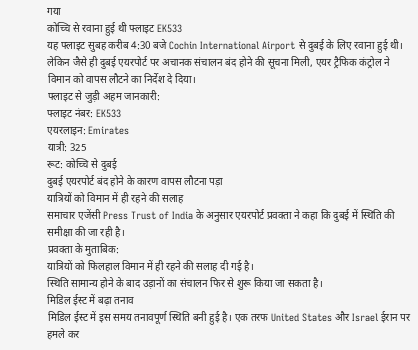गया
कोच्चि से रवाना हुई थी फ्लाइट EK533
यह फ्लाइट सुबह करीब 4:30 बजे Cochin International Airport से दुबई के लिए रवाना हुई थी।
लेकिन जैसे ही दुबई एयरपोर्ट पर अचानक संचालन बंद होने की सूचना मिली, एयर ट्रैफिक कंट्रोल ने विमान को वापस लौटने का निर्देश दे दिया।
फ्लाइट से जुड़ी अहम जानकारी:
फ्लाइट नंबर: EK533
एयरलाइन: Emirates
यात्री: 325
रूट: कोच्चि से दुबई
दुबई एयरपोर्ट बंद होने के कारण वापस लौटना पड़ा
यात्रियों को विमान में ही रहने की सलाह
समाचार एजेंसी Press Trust of India के अनुसार एयरपोर्ट प्रवक्ता ने कहा कि दुबई में स्थिति की समीक्षा की जा रही है।
प्रवक्ता के मुताबिक:
यात्रियों को फिलहाल विमान में ही रहने की सलाह दी गई है।
स्थिति सामान्य होने के बाद उड़ानों का संचालन फिर से शुरू किया जा सकता है।
मिडिल ईस्ट में बढ़ा तनाव
मिडिल ईस्ट में इस समय तनावपूर्ण स्थिति बनी हुई है। एक तरफ United States और Israel ईरान पर हमले कर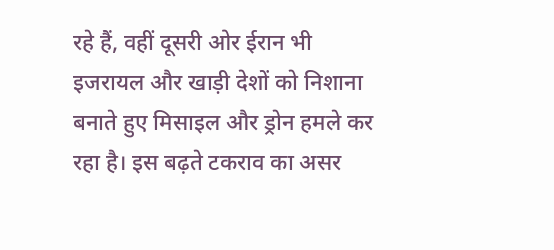रहे हैं, वहीं दूसरी ओर ईरान भी इजरायल और खाड़ी देशों को निशाना बनाते हुए मिसाइल और ड्रोन हमले कर रहा है। इस बढ़ते टकराव का असर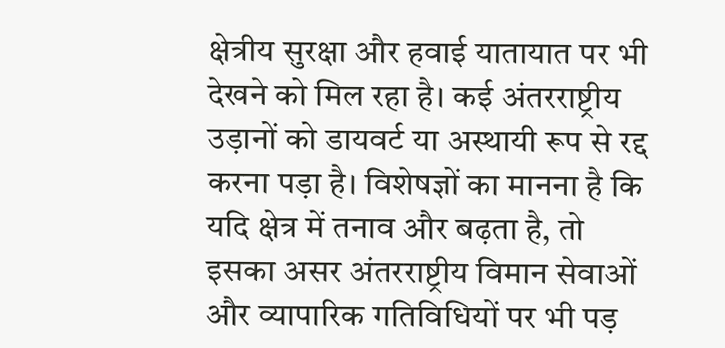क्षेत्रीय सुरक्षा और हवाई यातायात पर भी देखने को मिल रहा है। कई अंतरराष्ट्रीय उड़ानों को डायवर्ट या अस्थायी रूप से रद्द करना पड़ा है। विशेषज्ञों का मानना है कि यदि क्षेत्र में तनाव और बढ़ता है, तो इसका असर अंतरराष्ट्रीय विमान सेवाओं और व्यापारिक गतिविधियों पर भी पड़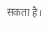सकता है।